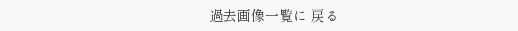過去画像一覧に 戻る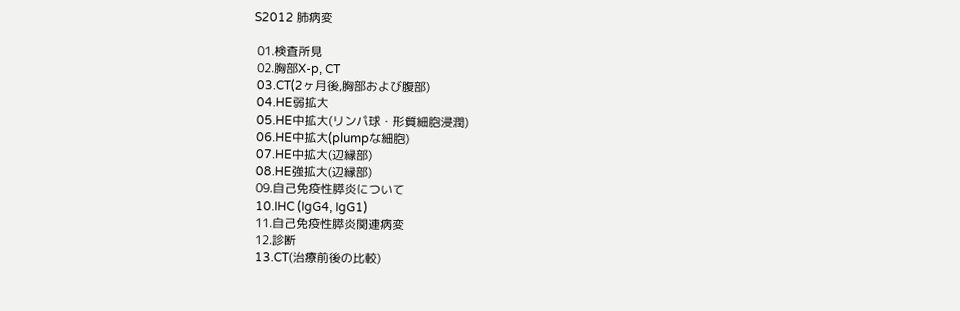S2012 肺病変

 01.検査所見
 02.胸部X-p, CT
 03.CT(2ヶ月後,胸部および腹部)
 04.HE弱拡大
 05.HE中拡大(リンパ球・形質細胞浸潤)
 06.HE中拡大(plumpな細胞)
 07.HE中拡大(辺縁部)
 08.HE強拡大(辺縁部)
 09.自己免疫性膵炎について
 10.IHC (IgG4, IgG1)
 11.自己免疫性膵炎関連病変
 12.診断
 13.CT(治療前後の比較)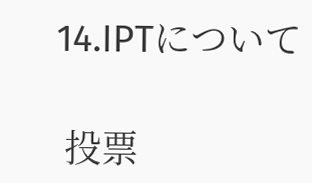14.IPTについて

 投票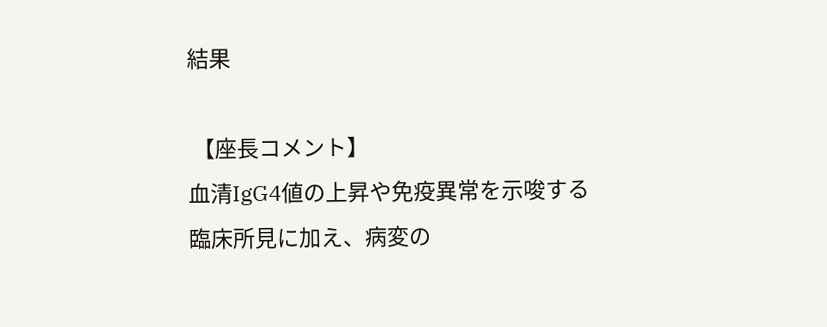結果

 【座長コメント】
血清IgG4値の上昇や免疫異常を示唆する臨床所見に加え、病変の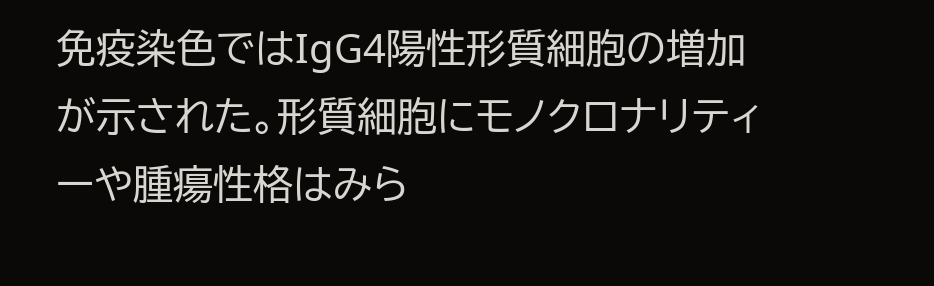免疫染色ではIgG4陽性形質細胞の増加が示された。形質細胞にモノクロナリティーや腫瘍性格はみら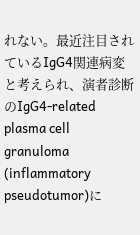れない。最近注目されているIgG4関連病変と考えられ、演者診断のIgG4-related plasma cell granuloma (inflammatory pseudotumor)に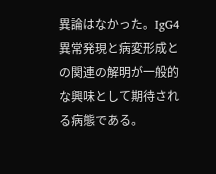異論はなかった。IgG4異常発現と病変形成との関連の解明が一般的な興味として期待される病態である。